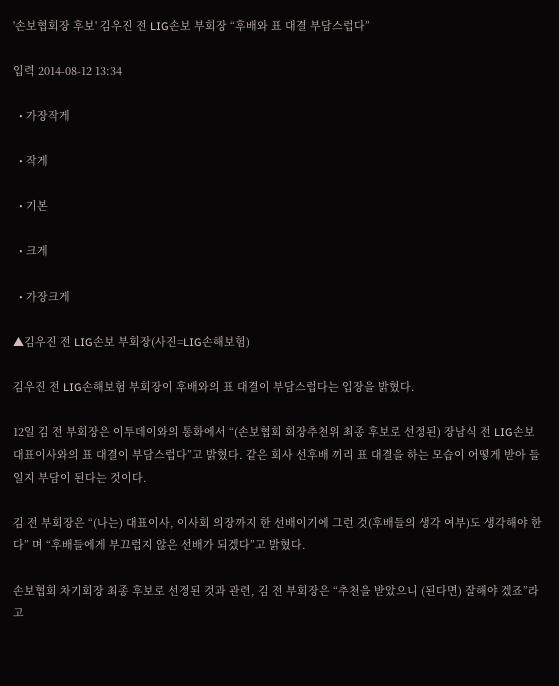'손보협회장 후보' 김우진 전 LIG손보 부회장 “후배와 표 대결 부담스럽다”

입력 2014-08-12 13:34

  • 가장작게

  • 작게

  • 기본

  • 크게

  • 가장크게

▲김우진 전 LIG손보 부회장(사진=LIG손해보험)

김우진 전 LIG손해보험 부회장이 후배와의 표 대결이 부담스럽다는 입장을 밝혔다.

12일 김 전 부회장은 이투데이와의 통화에서 “(손보협회 회장추천위 최종 후보로 선정된) 장남식 전 LIG손보 대표이사와의 표 대결이 부담스럽다”고 밝혔다. 같은 회사 선후배 끼리 표 대결을 하는 모습이 어떻게 받아 들일지 부담이 된다는 것이다.

김 전 부회장은 “(나는) 대표이사, 이사회 의장까지 한 선배이기에 그런 것(후배들의 생각 여부)도 생각해야 한다” 며 “후배들에게 부끄럽지 않은 선배가 되겠다”고 밝혔다.

손보협회 차기회장 최종 후보로 선정된 것과 관련, 김 전 부회장은 “추천을 받았으니 (된다면) 잘해야 겠죠”라고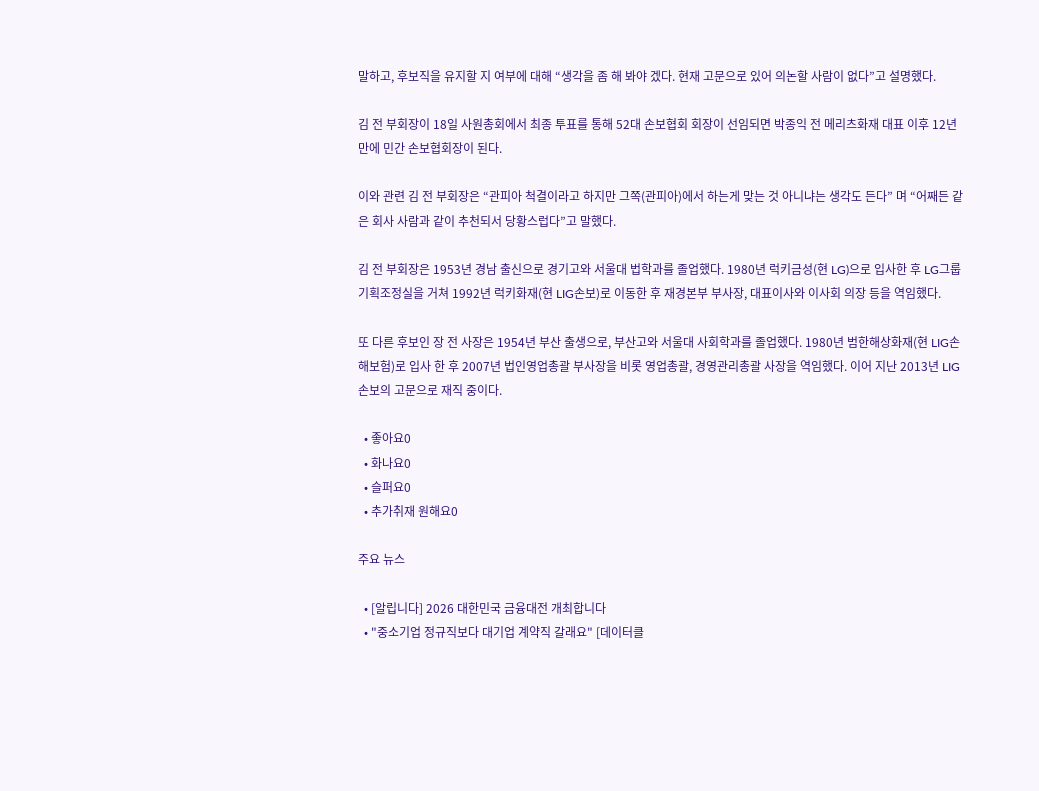말하고, 후보직을 유지할 지 여부에 대해 “생각을 좀 해 봐야 겠다. 현재 고문으로 있어 의논할 사람이 없다”고 설명했다.

김 전 부회장이 18일 사원총회에서 최종 투표를 통해 52대 손보협회 회장이 선임되면 박종익 전 메리츠화재 대표 이후 12년 만에 민간 손보협회장이 된다.

이와 관련 김 전 부회장은 “관피아 척결이라고 하지만 그쪽(관피아)에서 하는게 맞는 것 아니냐는 생각도 든다” 며 “어째든 같은 회사 사람과 같이 추천되서 당황스럽다”고 말했다.

김 전 부회장은 1953년 경남 출신으로 경기고와 서울대 법학과를 졸업했다. 1980년 럭키금성(현 LG)으로 입사한 후 LG그룹 기획조정실을 거쳐 1992년 럭키화재(현 LIG손보)로 이동한 후 재경본부 부사장, 대표이사와 이사회 의장 등을 역임했다.

또 다른 후보인 장 전 사장은 1954년 부산 출생으로, 부산고와 서울대 사회학과를 졸업했다. 1980년 범한해상화재(현 LIG손해보험)로 입사 한 후 2007년 법인영업총괄 부사장을 비롯 영업총괄, 경영관리총괄 사장을 역임했다. 이어 지난 2013년 LIG손보의 고문으로 재직 중이다.

  • 좋아요0
  • 화나요0
  • 슬퍼요0
  • 추가취재 원해요0

주요 뉴스

  • [알립니다] 2026 대한민국 금융대전 개최합니다
  • "중소기업 정규직보다 대기업 계약직 갈래요" [데이터클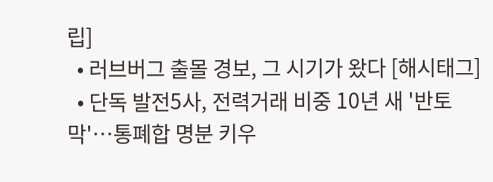립]
  • 러브버그 출몰 경보, 그 시기가 왔다 [해시태그]
  • 단독 발전5사, 전력거래 비중 10년 새 '반토막'⋯통폐합 명분 키우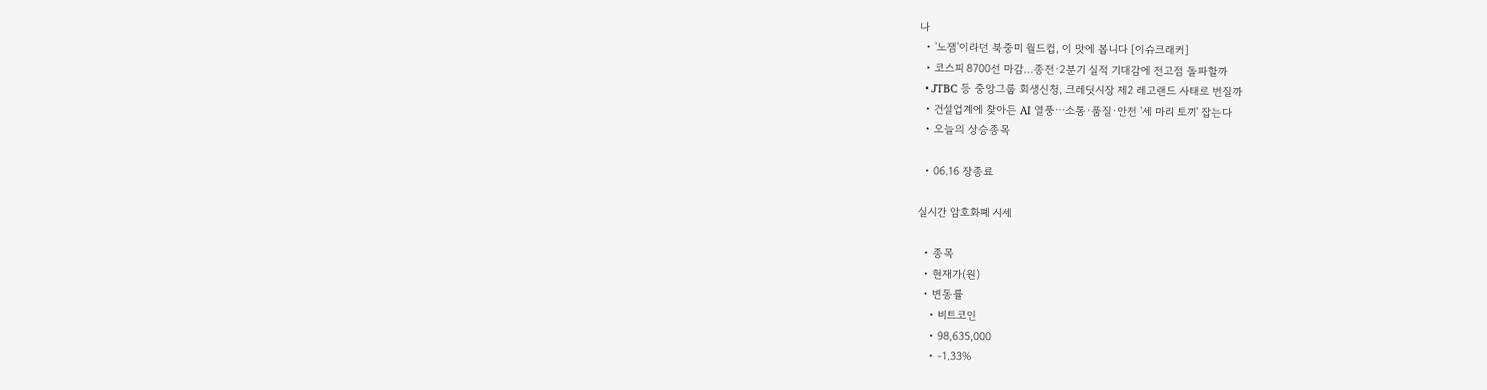나
  • '노잼'이라던 북중미 월드컵, 이 맛에 봅니다 [이슈크래커]
  • 코스피 8700선 마감…종전·2분기 실적 기대감에 전고점 돌파할까
  • JTBC 등 중앙그룹 회생신청, 크레딧시장 제2 레고랜드 사태로 번질까
  • 건설업계에 찾아든 AI 열풍⋯소통·품질·안전 '세 마리 토끼' 잡는다
  • 오늘의 상승종목

  • 06.16 장종료

실시간 암호화폐 시세

  • 종목
  • 현재가(원)
  • 변동률
    • 비트코인
    • 98,635,000
    • -1.33%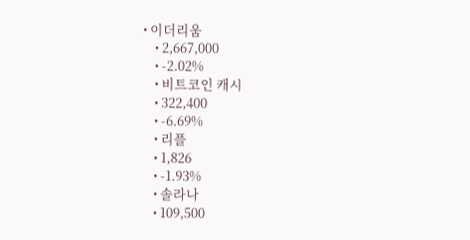• 이더리움
    • 2,667,000
    • -2.02%
    • 비트코인 캐시
    • 322,400
    • -6.69%
    • 리플
    • 1,826
    • -1.93%
    • 솔라나
    • 109,500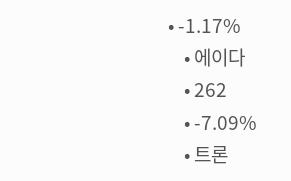• -1.17%
    • 에이다
    • 262
    • -7.09%
    • 트론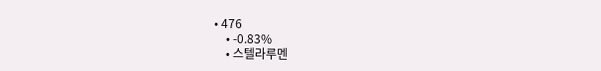• 476
    • -0.83%
    • 스텔라루멘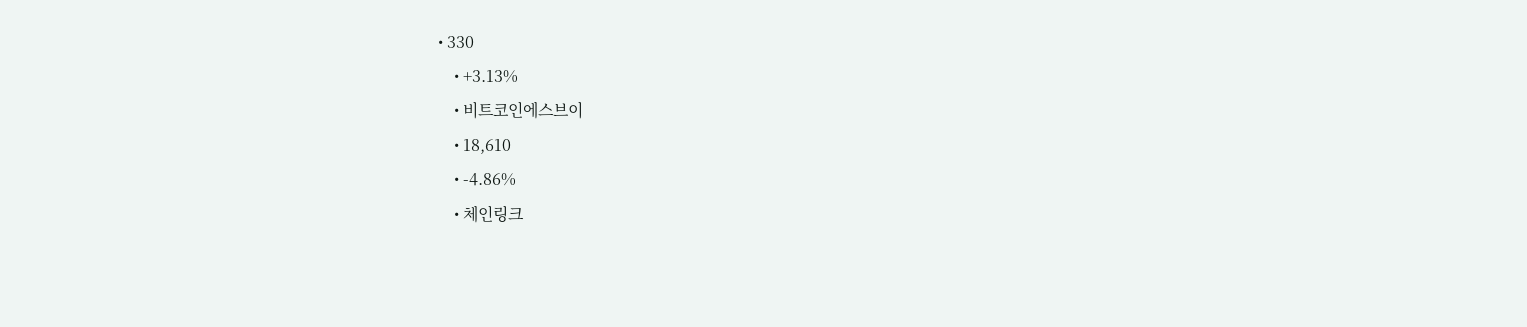• 330
    • +3.13%
    • 비트코인에스브이
    • 18,610
    • -4.86%
    • 체인링크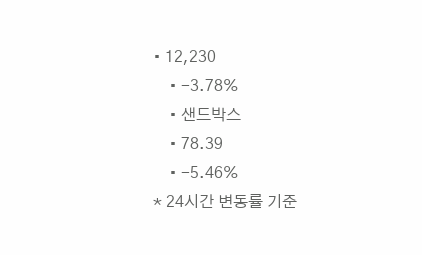• 12,230
    • -3.78%
    • 샌드박스
    • 78.39
    • -5.46%
* 24시간 변동률 기준